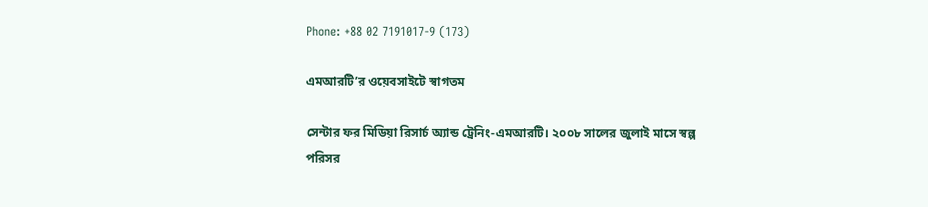Phone: +88 02 7191017-9 (173)

এমআরটি’র ওয়েবসাইটে স্বাগতম

সেন্টার ফর মিডিয়া রিসার্চ অ্যান্ড ট্রেনিং-এমআরটি। ২০০৮ সালের জুলাই মাসে স্বল্প পরিসর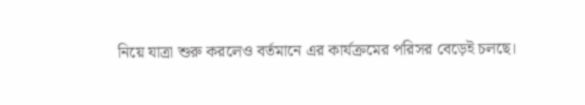নিয়ে যাত্রা শুরু করলেও বর্তমানে এর কার্যক্রমের পরিসর বেড়েই চলছে।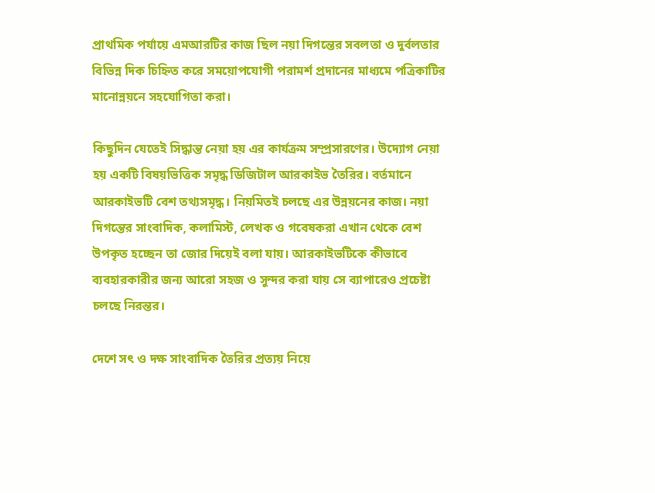প্রাথমিক পর্যায়ে এমআরটির কাজ ছিল নয়া দিগন্তের সবলতা ও দুর্বলতার বিভিন্ন দিক চিহ্নিত করে সময়োপযোগী পরামর্শ প্রদানের মাধ্যমে পত্রিকাটির মানোন্নয়নে সহযোগিতা করা।

কিছুদিন যেতেই সিদ্ধান্ত নেয়া হয় এর কার্যক্রম সম্প্রসারণের। উদ্যোগ নেয়া হয় একটি বিষয়ভিত্তিক সমৃদ্ধ ডিজিটাল আরকাইভ তৈরির। বর্তমানে আরকাইভটি বেশ তথ্যসমৃদ্ধ। নিয়মিতই চলছে এর উন্নয়নের কাজ। নয়া দিগন্তের সাংবাদিক, কলামিস্ট, লেখক ও গবেষকরা এখান থেকে বেশ উপকৃত হচ্ছেন তা জোর দিয়েই বলা যায়। আরকাইভটিকে কীভাবে ব্যবহারকারীর জন্য আরো সহজ ও সুন্দর করা যায় সে ব্যাপারেও প্রচেষ্টা চলছে নিরন্তর।

দেশে সৎ ও দক্ষ সাংবাদিক তৈরির প্রত্যয় নিয়ে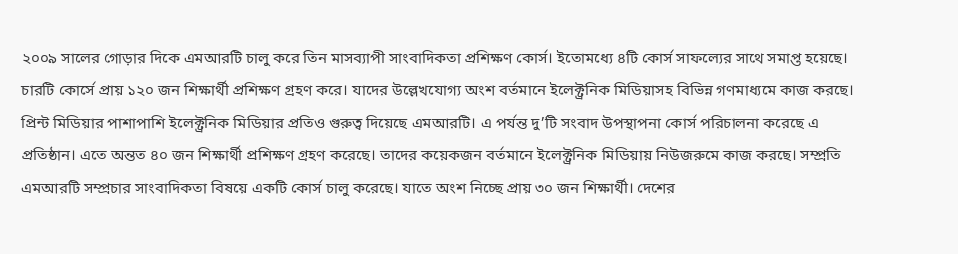২০০৯ সালের গোড়ার দিকে এমআরটি চালু করে তিন মাসব্যাপী সাংবাদিকতা প্রশিক্ষণ কোর্স। ইতোমধ্যে ৪টি কোর্স সাফল্যের সাথে সমাপ্ত হয়েছে। চারটি কোর্সে প্রায় ১২০ জন শিক্ষার্থী প্রশিক্ষণ গ্রহণ করে। যাদের উল্লেখযোগ্য অংশ বর্তমানে ইলেক্ট্রনিক মিডিয়াসহ বিভিন্ন গণমাধ্যমে কাজ করছে।
প্রিন্ট মিডিয়ার পাশাপাশি ইলেক্ট্রনিক মিডিয়ার প্রতিও গুরুত্ব দিয়েছে এমআরটি। এ পর্যন্ত দু’টি সংবাদ উপস্থাপনা কোর্স পরিচালনা করেছে এ প্রতিষ্ঠান। এতে অন্তত ৪০ জন শিক্ষার্থী প্রশিক্ষণ গ্রহণ করেছে। তাদের কয়েকজন বর্তমানে ইলেক্ট্রনিক মিডিয়ায় নিউজরুমে কাজ করছে। সম্প্রতি এমআরটি সম্প্রচার সাংবাদিকতা বিষয়ে একটি কোর্স চালু করেছে। যাতে অংশ নিচ্ছে প্রায় ৩০ জন শিক্ষার্থী। দেশের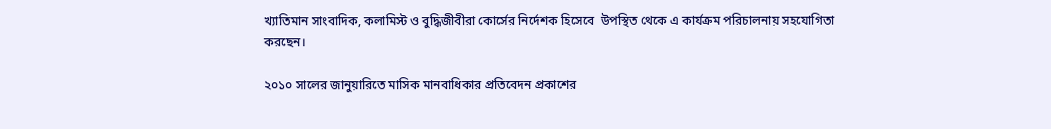খ্যাতিমান সাংবাদিক, কলামিস্ট ও বুদ্ধিজীবীরা কোর্সের নির্দেশক হিসেবে  উপস্থিত থেকে এ কার্যক্রম পরিচালনায় সহযোগিতা করছেন।

২০১০ সালের জানুয়ারিতে মাসিক মানবাধিকার প্রতিবেদন প্রকাশের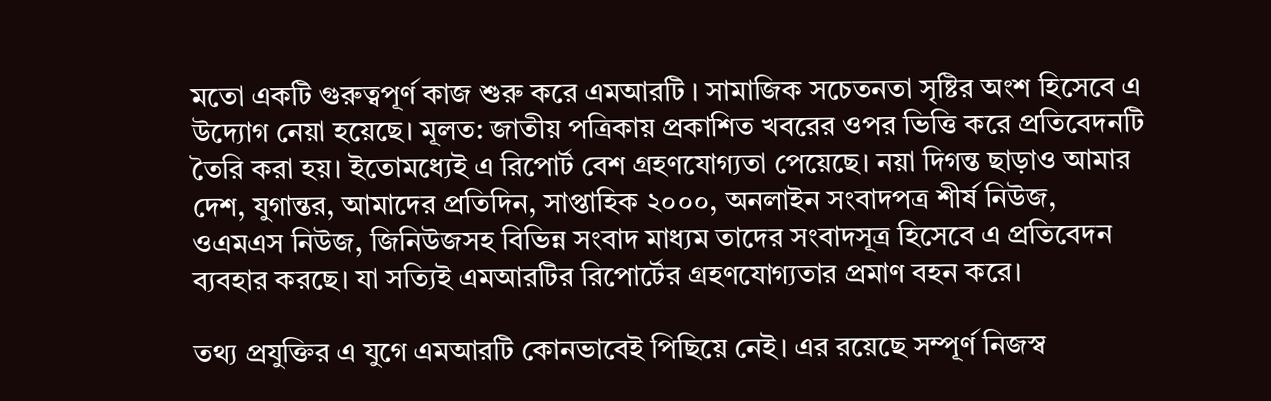মতো একটি গুরুত্বপূর্ণ কাজ শুরু করে এমআরটি । সামাজিক সচেতনতা সৃষ্টির অংশ হিসেবে এ উদ্যোগ নেয়া হয়েছে। মূলত: জাতীয় পত্রিকায় প্রকাশিত খবরের ওপর ভিত্তি করে প্রতিবেদনটি তৈরি করা হয়। ইতোমধ্যেই এ রিপোর্ট বেশ গ্রহণযোগ্যতা পেয়েছে। নয়া দিগন্ত ছাড়াও আমার দেশ, যুগান্তর, আমাদের প্রতিদিন, সাপ্তাহিক ২০০০, অনলাইন সংবাদপত্র শীর্ষ নিউজ, ওএমএস নিউজ, জিনিউজসহ বিভিন্ন সংবাদ মাধ্যম তাদের সংবাদসূত্র হিসেবে এ প্রতিবেদন ব্যবহার করছে। যা সত্যিই এমআরটির রিপোর্টের গ্রহণযোগ্যতার প্রমাণ বহন করে।

তথ্য প্রযুক্তির এ যুগে এমআরটি কোনভাবেই পিছিয়ে নেই। এর রয়েছে সম্পূর্ণ নিজস্ব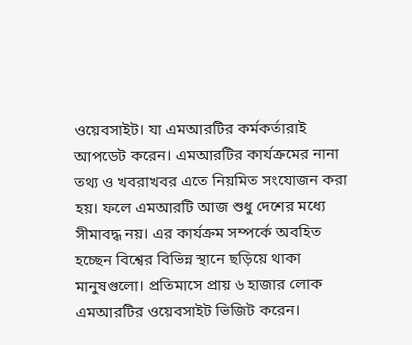ওয়েবসাইট। যা এমআরটির কর্মকর্তারাই আপডেট করেন। এমআরটির কার্যক্রমের নানা তথ্য ও খবরাখবর এতে নিয়মিত সংযোজন করা হয়। ফলে এমআরটি আজ শুধু দেশের মধ্যে সীমাবদ্ধ নয়। এর কার্যক্রম সম্পর্কে অবহিত হচ্ছেন বিশ্বের বিভিন্ন স্থানে ছড়িয়ে থাকা মানুষগুলো। প্রতিমাসে প্রায় ৬ হাজার লোক এমআরটির ওয়েবসাইট ভিজিট করেন।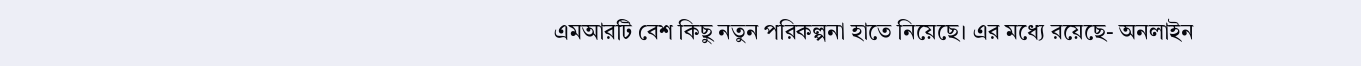এমআরটি বেশ কিছু নতুন পরিকল্পনা হাতে নিয়েছে। এর মধ্যে রয়েছে- অনলাইন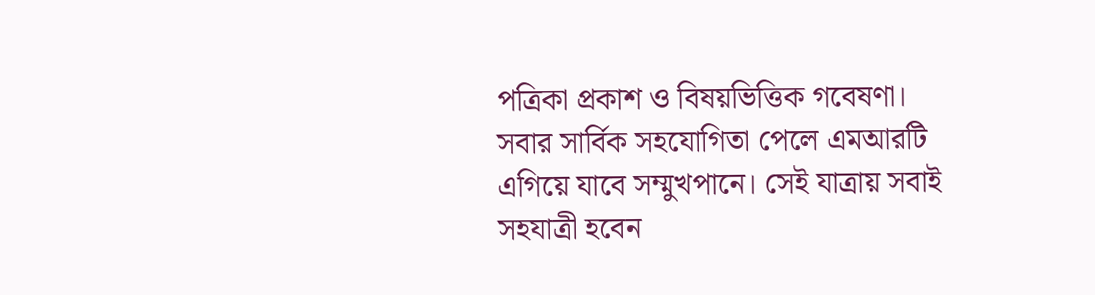পত্রিকা প্রকাশ ও বিষয়ভিত্তিক গবেষণা। সবার সার্বিক সহযোগিতা পেলে এমআরটি এগিয়ে যাবে সম্মুখপানে। সেই যাত্রায় সবাই সহযাত্রী হবেন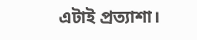এটাই প্রত্যাশা।